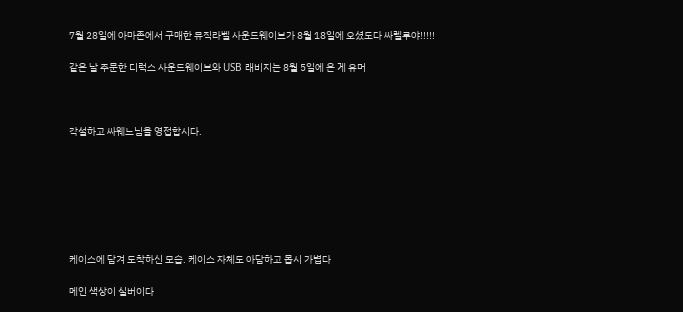7월 28일에 아마존에서 구매한 뮤직라벨 사운드웨이브가 8월 18일에 오셨도다 싸렐루야!!!!!

같은 날 주문한 디럭스 사운드웨이브와 USB 래비지는 8월 5일에 온 게 유머



각설하고 싸웨느님을 영접합시다.







케이스에 담겨 도착하신 모습. 케이스 자체도 아담하고 몹시 가볍다

메인 색상이 실버이다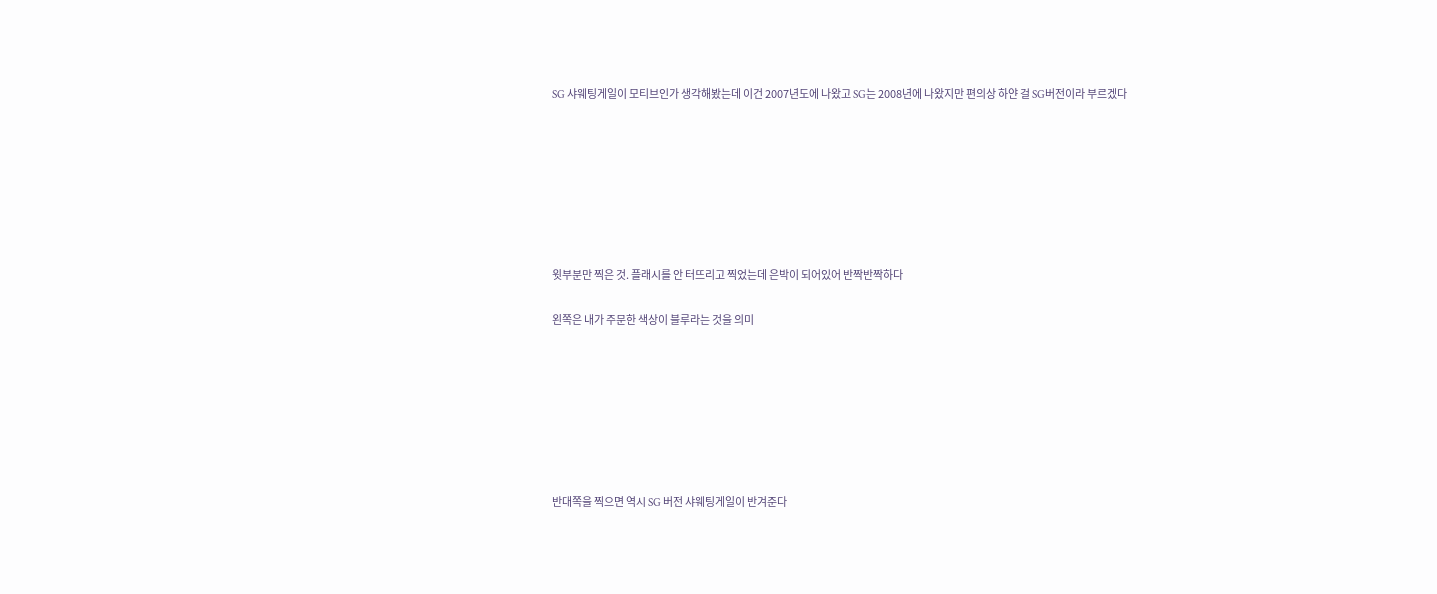SG 샤웨팅게일이 모티브인가 생각해봤는데 이건 2007년도에 나왔고 SG는 2008년에 나왔지만 편의상 하얀 걸 SG버전이라 부르겠다







윗부분만 찍은 것. 플래시를 안 터뜨리고 찍었는데 은박이 되어있어 반짝반짝하다

왼쪽은 내가 주문한 색상이 블루라는 것을 의미







반대쪽을 찍으면 역시 SG 버전 샤웨팅게일이 반겨준다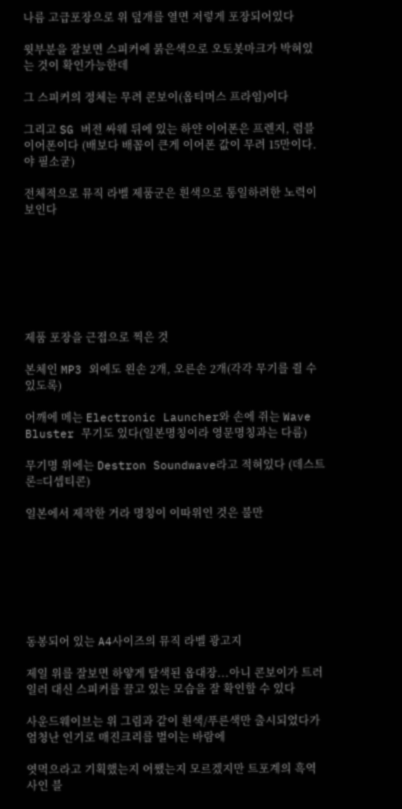나름 고급포장으로 위 덮개를 열면 저렇게 포장되어있다

윗부분을 잘보면 스피커에 붉은색으로 오토봇마크가 박혀있는 것이 확인가능한데

그 스피커의 정체는 무려 콘보이(옵티머스 프라임)이다

그리고 SG 버전 싸웨 뒤에 있는 하얀 이어폰은 프렌지, 럼블 이어폰이다 (배보다 배꼽이 큰게 이어폰 값이 무려 15만이다. 야 필소굳)

전체적으로 뮤직 라벨 제품군은 흰색으로 통일하려한 노력이 보인다







제품 포장을 근접으로 찍은 것

본체인 MP3 외에도 왼손 2개, 오른손 2개(각각 무기를 쥘 수 있도록)

어깨에 메는 Electronic Launcher와 손에 쥐는 Wave Bluster 무기도 있다(일본명칭이라 영문명칭과는 다름)

무기명 위에는 Destron Soundwave라고 적혀있다 (데스트론=디셉티콘)

일본에서 제작한 거라 명칭이 이따위인 것은 불만







동봉되어 있는 A4사이즈의 뮤직 라벨 광고지

제일 위를 잘보면 하얗게 탈색된 옵대장...아니 콘보이가 트러일러 대신 스피커를 끌고 있는 모습을 잘 확인할 수 있다

사운드웨이브는 위 그림과 같이 흰색/푸른색만 출시되었다가 엄청난 인기로 매진크리를 벌이는 바람에

엿먹으라고 기획했는지 어쨌는지 모르겠지만 트포계의 흑역사인 블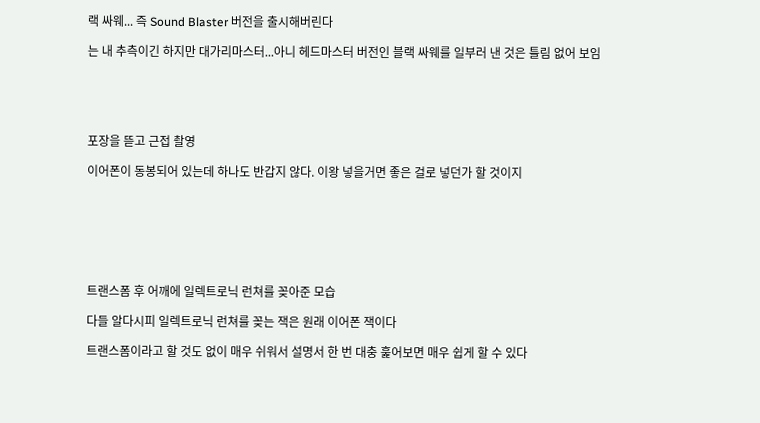랙 싸웨... 즉 Sound Blaster 버전을 출시해버린다

는 내 추측이긴 하지만 대가리마스터...아니 헤드마스터 버전인 블랙 싸웨를 일부러 낸 것은 틀림 없어 보임





포장을 뜯고 근접 촬영

이어폰이 동봉되어 있는데 하나도 반갑지 않다. 이왕 넣을거면 좋은 걸로 넣던가 할 것이지







트랜스폼 후 어깨에 일렉트로닉 런쳐를 꽂아준 모습

다들 알다시피 일렉트로닉 런쳐를 꽂는 잭은 원래 이어폰 잭이다

트랜스폼이라고 할 것도 없이 매우 쉬워서 설명서 한 번 대충 훑어보면 매우 쉽게 할 수 있다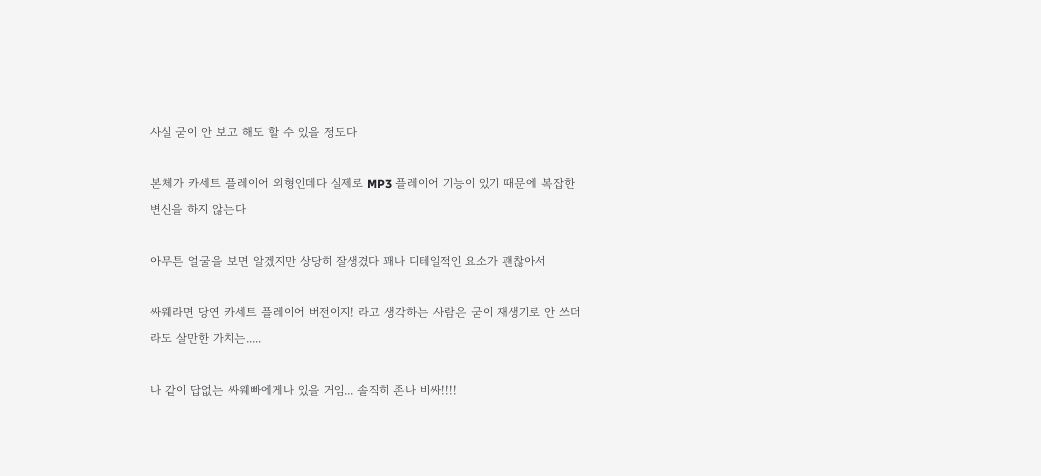사실 굳이 안 보고 해도 할 수 있을 정도다

본체가 카세트 플레이어 외형인데다 실제로 MP3 플레이어 기능이 있기 때문에 복잡한 변신을 하지 않는다

아무튼 얼굴을 보면 알겠지만 상당히 잘생겼다 꽤나 디테일적인 요소가 괜찮아서

싸웨라면 당연 카세트 플레이어 버전이지! 라고 생각하는 사람은 굳이 재생기로 안 쓰더라도 살만한 가치는.....

나 같이 답없는 싸웨빠에게나 있을 거임... 솔직히 존나 비싸!!!!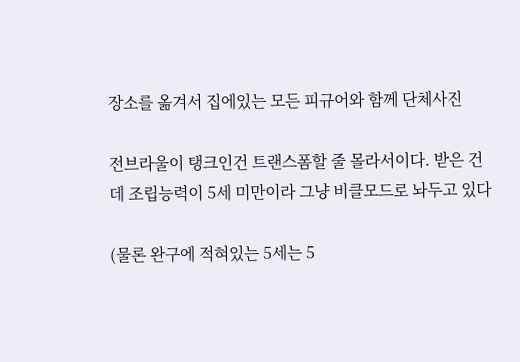장소를 옮겨서 집에있는 모든 피규어와 함께 단체사진

전브라울이 탱크인건 트랜스폼할 줄 몰라서이다. 받은 건데 조립능력이 5세 미만이라 그냥 비클모드로 놔두고 있다

(물론 완구에 적혀있는 5세는 5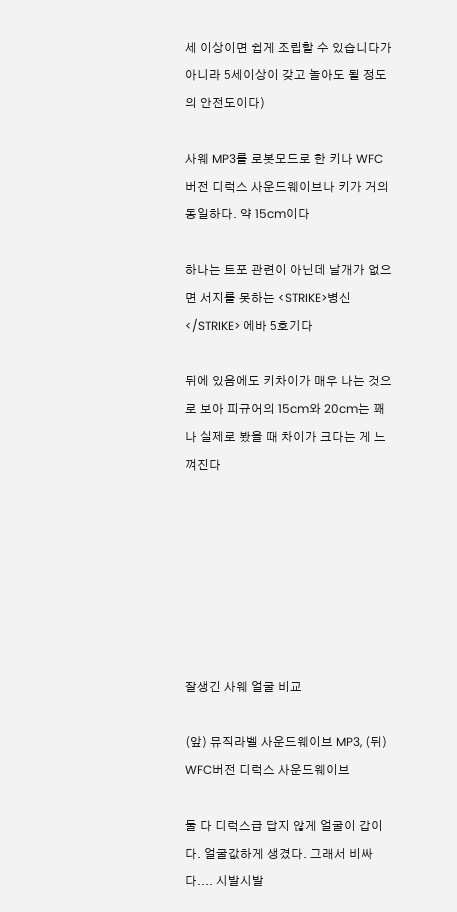세 이상이면 쉽게 조립할 수 있습니다가 아니라 5세이상이 갖고 놀아도 될 정도의 안전도이다)

사웨 MP3를 로봇모드로 한 키나 WFC 버전 디럭스 사운드웨이브나 키가 거의 동일하다. 약 15cm이다

하나는 트포 관련이 아닌데 날개가 없으면 서지를 못하는 <STRIKE>병신</STRIKE> 에바 5호기다

뒤에 있음에도 키차이가 매우 나는 것으로 보아 피규어의 15cm와 20cm는 꽤나 실제로 봤을 때 차이가 크다는 게 느껴진다







잘생긴 사웨 얼굴 비교

(앞) 뮤직라벨 사운드웨이브 MP3, (뒤) WFC버전 디럭스 사운드웨이브

둘 다 디럭스급 답지 않게 얼굴이 갑이다. 얼굴값하게 생겼다. 그래서 비싸다.... 시발시발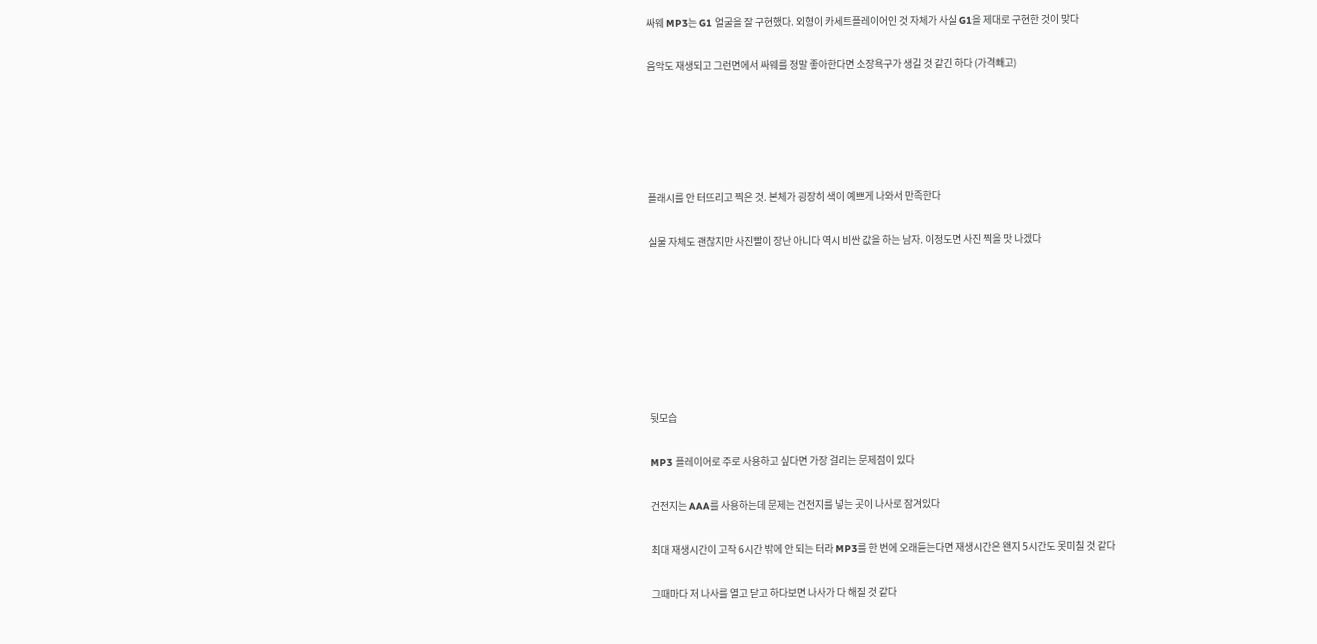싸웨 MP3는 G1 얼굴을 잘 구현했다. 외형이 카세트플레이어인 것 자체가 사실 G1을 제대로 구현한 것이 맞다

음악도 재생되고 그런면에서 싸웨를 정말 좋아한다면 소장욕구가 생길 것 같긴 하다 (가격빼고)





플래시를 안 터뜨리고 찍은 것. 본체가 굉장히 색이 예쁘게 나와서 만족한다

실물 자체도 괜찮지만 사진빨이 장난 아니다 역시 비싼 값을 하는 남자. 이정도면 사진 찍을 맛 나겠다







뒷모습

MP3 플레이어로 주로 사용하고 싶다면 가장 걸리는 문제점이 있다

건전지는 AAA를 사용하는데 문제는 건전지를 넣는 곳이 나사로 잠겨있다

최대 재생시간이 고작 6시간 밖에 안 되는 터라 MP3를 한 번에 오래듣는다면 재생시간은 왠지 5시간도 못미칠 것 같다

그때마다 저 나사를 열고 닫고 하다보면 나사가 다 해질 것 같다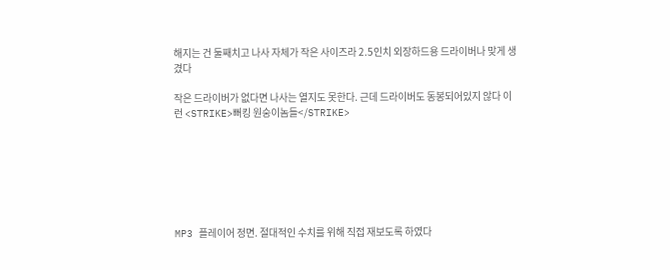해지는 건 둘째치고 나사 자체가 작은 사이즈라 2.5인치 외장하드용 드라이버나 맞게 생겼다

작은 드라이버가 없다면 나사는 열지도 못한다. 근데 드라이버도 동봉되어있지 않다 이런 <STRIKE>뻐킹 원숭이놈들</STRIKE>







MP3 플레이어 정면. 절대적인 수치를 위해 직접 재보도록 하였다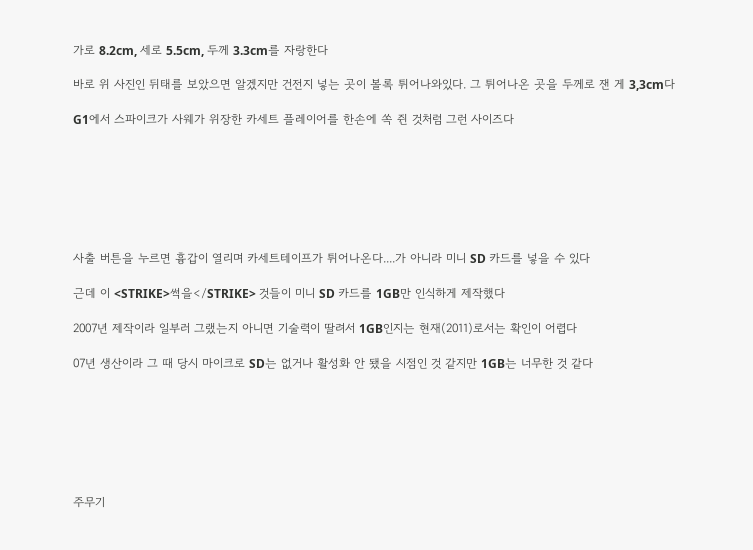가로 8.2cm, 세로 5.5cm, 두께 3.3cm를 자랑한다

바로 위 사진인 뒤태를 보았으면 알겠지만 건전지 넣는 곳이 볼록 튀어나와있다. 그 튀어나온 곳을 두께로 잰 게 3,3cm다

G1에서 스파이크가 사웨가 위장한 카세트 플레이어를 한손에 쏙 쥔 것처럼 그런 사이즈다







사출 버튼을 누르면 흉갑이 열리며 카세트테이프가 튀어나온다....가 아니라 미니 SD 카드를 넣을 수 있다

근데 이 <STRIKE>썩을</STRIKE> 것들이 미니 SD 카드를 1GB만 인식하게 제작했다

2007년 제작이라 일부러 그랬는지 아니면 기술력이 딸려서 1GB인지는 현재(2011)로서는 확인이 어렵다

07년 생산이라 그 때 당시 마이크로 SD는 없거나 활성화 안 됐을 시점인 것 같지만 1GB는 너무한 것 같다







주무기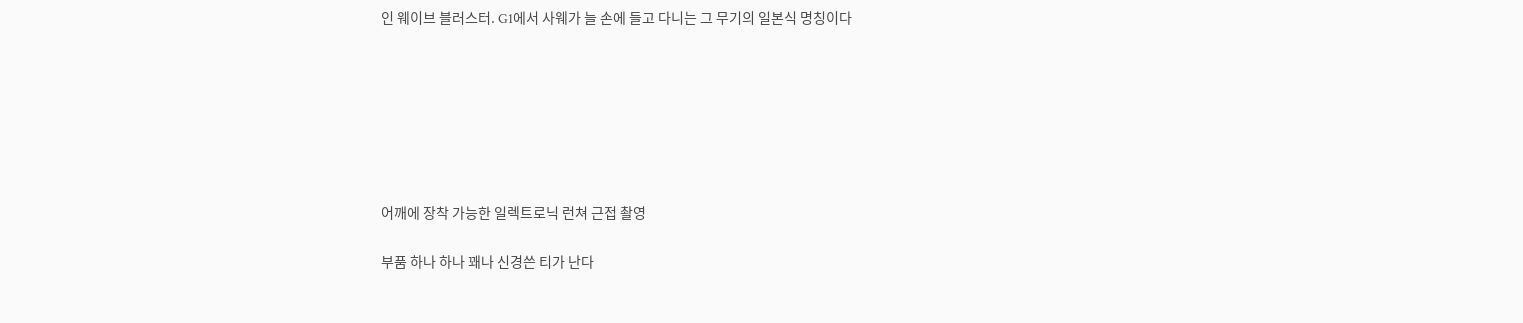인 웨이브 블러스터. G1에서 사웨가 늘 손에 들고 다니는 그 무기의 일본식 명칭이다







어깨에 장착 가능한 일렉트로닉 런쳐 근접 촬영

부품 하나 하나 꽤나 신경쓴 티가 난다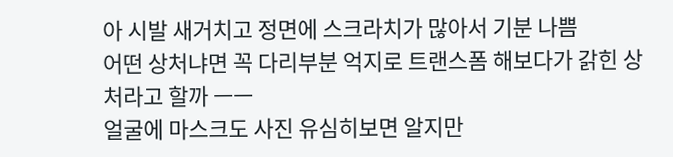아 시발 새거치고 정면에 스크라치가 많아서 기분 나쁨
어떤 상처냐면 꼭 다리부분 억지로 트랜스폼 해보다가 갉힌 상처라고 할까 ㅡㅡ
얼굴에 마스크도 사진 유심히보면 알지만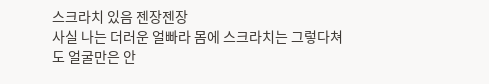스크라치 있음 젠장젠장
사실 나는 더러운 얼빠라 몸에 스크라치는 그렇다쳐도 얼굴만은 안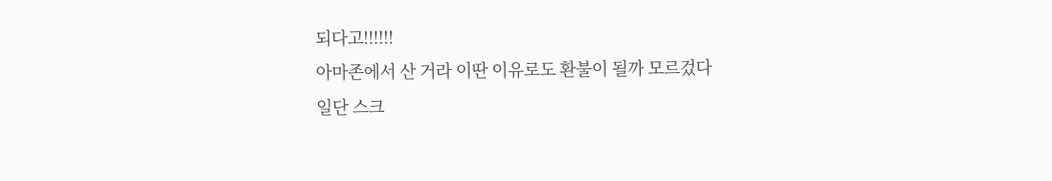되다고!!!!!!
아마존에서 산 거라 이딴 이유로도 환불이 될까 모르겄다
일단 스크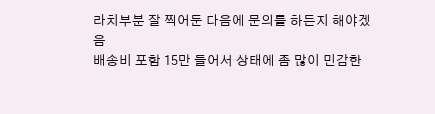라치부분 잘 찍어둔 다음에 문의를 하든지 해야겠음
배송비 포함 15만 들어서 상태에 좀 많이 민감한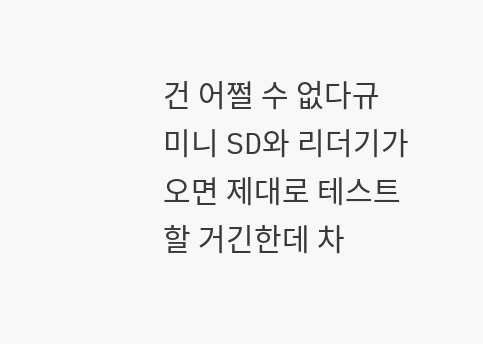건 어쩔 수 없다규
미니 SD와 리더기가 오면 제대로 테스트할 거긴한데 차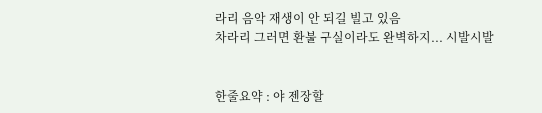라리 음악 재생이 안 되길 빌고 있음
차라리 그러면 환불 구실이라도 완벽하지... 시발시발


한줄요약 : 야 젠장할